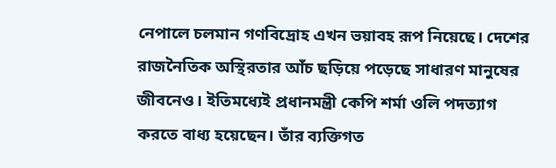নেপালে চলমান গণবিদ্রোহ এখন ভয়াবহ রূপ নিয়েছে। দেশের রাজনৈতিক অস্থিরতার আঁচ ছড়িয়ে পড়েছে সাধারণ মানুষের জীবনেও। ইতিমধ্যেই প্রধানমন্ত্রী কেপি শর্মা ওলি পদত্যাগ করতে বাধ্য হয়েছেন। তাঁর ব্যক্তিগত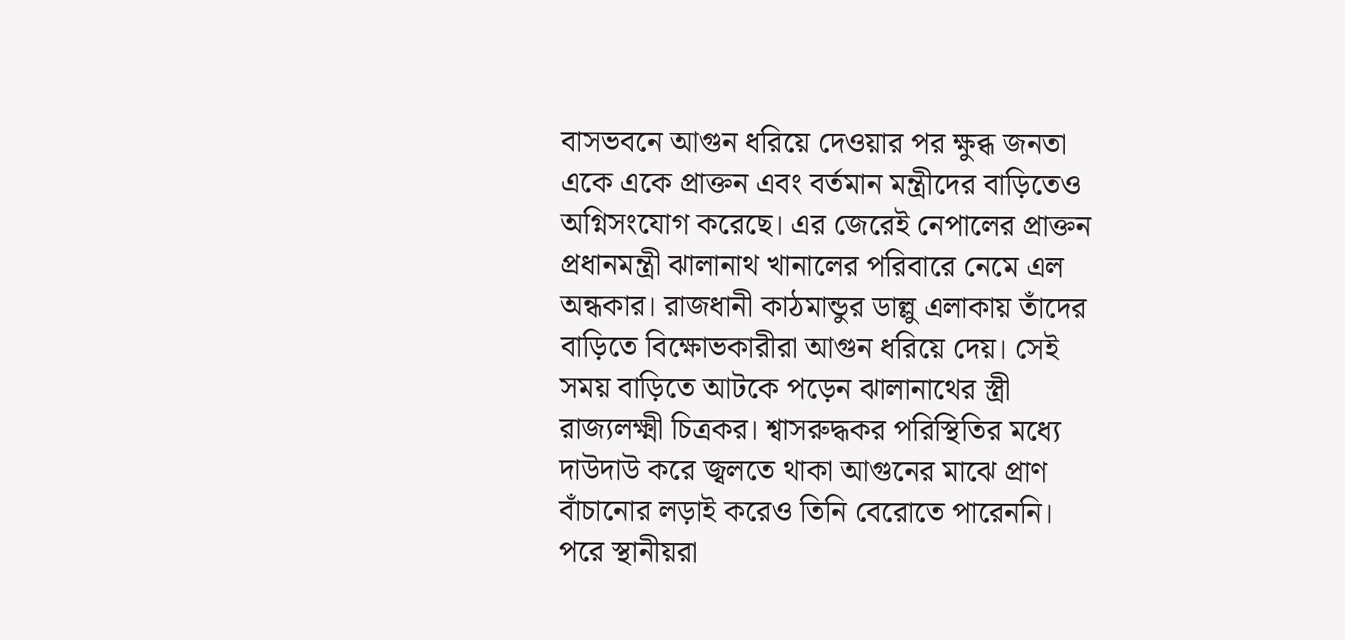বাসভবনে আগুন ধরিয়ে দেওয়ার পর ক্ষুব্ধ জনতা একে একে প্রাক্তন এবং বর্তমান মন্ত্রীদের বাড়িতেও অগ্নিসংযোগ করেছে। এর জেরেই নেপালের প্রাক্তন প্রধানমন্ত্রী ঝালানাথ খানালের পরিবারে নেমে এল অন্ধকার। রাজধানী কাঠমান্ডুর ডাল্লু এলাকায় তাঁদের বাড়িতে বিক্ষোভকারীরা আগুন ধরিয়ে দেয়। সেই সময় বাড়িতে আটকে পড়েন ঝালানাথের স্ত্রী রাজ্যলক্ষ্মী চিত্রকর। শ্বাসরুদ্ধকর পরিস্থিতির মধ্যে দাউদাউ করে জ্বলতে থাকা আগুনের মাঝে প্রাণ বাঁচানোর লড়াই করেও তিনি বেরোতে পারেননি।
পরে স্থানীয়রা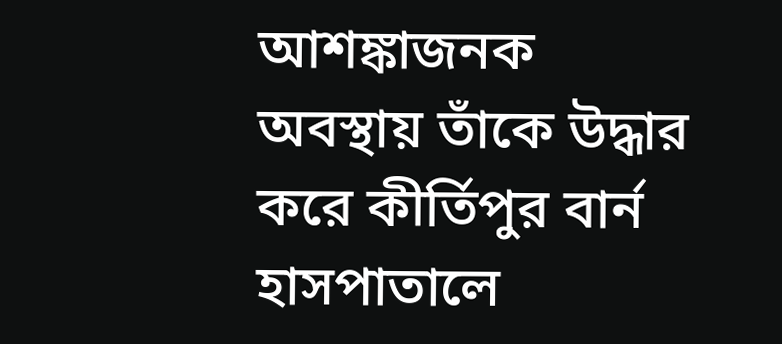আশঙ্কাজনক অবস্থায় তাঁকে উদ্ধার করে কীর্তিপুর বার্ন হাসপাতালে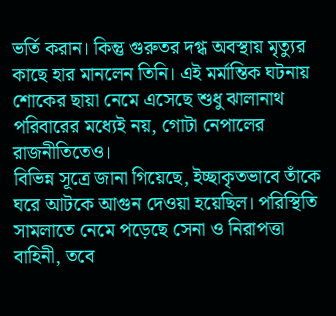ভর্তি করান। কিন্তু গুরুতর দগ্ধ অবস্থায় মৃত্যুর কাছে হার মানলেন তিনি। এই মর্মান্তিক ঘটনায় শোকের ছায়া নেমে এসেছে শুধু ঝালানাথ পরিবারের মধ্যেই নয়, গোটা নেপালের রাজনীতিতেও।
বিভিন্ন সূত্রে জানা গিয়েছে, ইচ্ছাকৃতভাবে তাঁকে ঘরে আটকে আগুন দেওয়া হয়েছিল। পরিস্থিতি সামলাতে নেমে পড়েছে সেনা ও নিরাপত্তা বাহিনী, তবে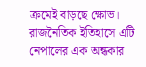ক্রমেই বাড়ছে ক্ষোভ। রাজনৈতিক ইতিহাসে এটি নেপালের এক অন্ধকার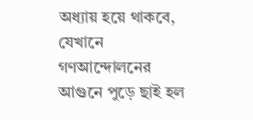অধ্যায় হয়ে থাকবে, যেখানে গণআন্দোলনের আগুনে পুড়ে ছাই হল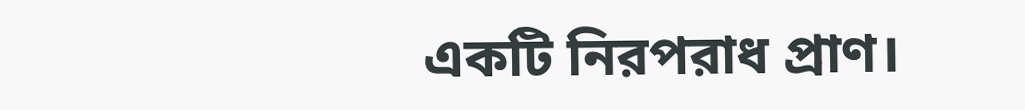একটি নিরপরাধ প্রাণ।